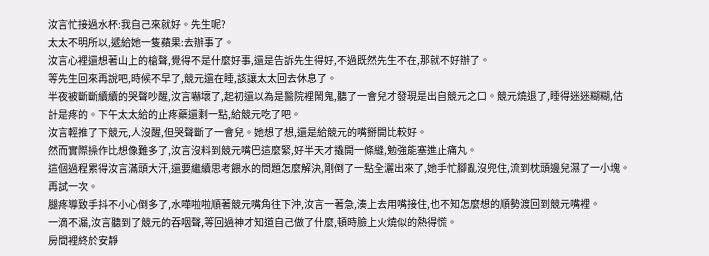汝言忙接過水杯:我自己來就好。先生呢?
太太不明所以,遞給她一隻蘋果:去辦事了。
汝言心裡還想著山上的槍聲,覺得不是什麼好事,還是告訴先生得好,不過既然先生不在,那就不好辦了。
等先生回來再說吧,時候不早了,競元還在睡,該讓太太回去休息了。
半夜被斷斷續續的哭聲吵醒,汝言嚇壞了,起初還以為是醫院裡鬧鬼,聽了一會兒才發現是出自競元之口。競元燒退了,睡得迷迷糊糊,估計是疼的。下午太太給的止疼藥還剩一點,給競元吃了吧。
汝言輕推了下競元,人沒醒,但哭聲斷了一會兒。她想了想,還是給競元的嘴掰開比較好。
然而實際操作比想像難多了,汝言沒料到競元嘴巴這麼緊,好半天才撬開一條縫,勉強能塞進止痛丸。
這個過程累得汝言滿頭大汗,還要繼續思考餵水的問題怎麼解決,剛倒了一點全灑出來了,她手忙腳亂沒兜住,流到枕頭邊兒濕了一小塊。
再試一次。
腿疼導致手抖不小心倒多了,水嘩啦啦順著競元嘴角往下沖,汝言一著急,湊上去用嘴接住,也不知怎麼想的順勢渡回到競元嘴裡。
一滴不漏,汝言聽到了競元的吞咽聲,等回過神才知道自己做了什麼,頓時臉上火燒似的熱得慌。
房間裡終於安靜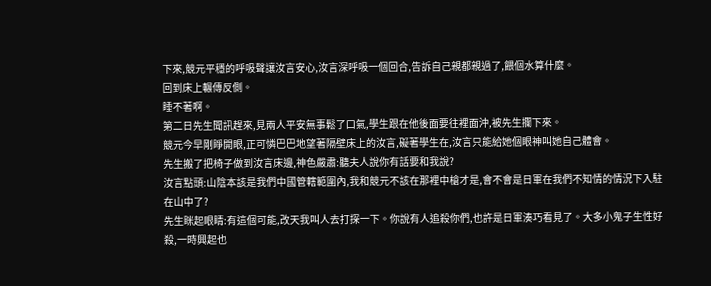下來,競元平穩的呼吸聲讓汝言安心,汝言深呼吸一個回合,告訴自己親都親過了,餵個水算什麼。
回到床上輾傳反側。
睡不著啊。
第二日先生聞訊趕來,見兩人平安無事鬆了口氣,學生跟在他後面要往裡面沖,被先生攔下來。
競元今早剛睜開眼,正可憐巴巴地望著隔壁床上的汝言,礙著學生在,汝言只能給她個眼神叫她自己體會。
先生搬了把椅子做到汝言床邊,神色嚴肅:聽夫人說你有話要和我說?
汝言點頭:山陰本該是我們中國管轄範圍內,我和競元不該在那裡中槍才是,會不會是日軍在我們不知情的情況下入駐在山中了?
先生眯起眼睛:有這個可能,改天我叫人去打探一下。你說有人追殺你們,也許是日軍湊巧看見了。大多小鬼子生性好殺,一時興起也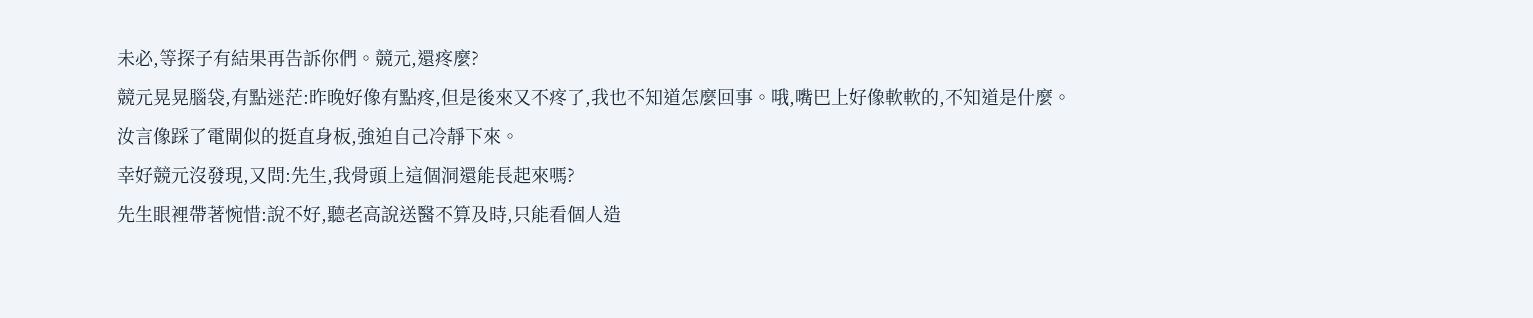未必,等探子有結果再告訴你們。競元,還疼麼?
競元晃晃腦袋,有點迷茫:昨晚好像有點疼,但是後來又不疼了,我也不知道怎麼回事。哦,嘴巴上好像軟軟的,不知道是什麼。
汝言像踩了電閘似的挺直身板,強迫自己冷靜下來。
幸好競元沒發現,又問:先生,我骨頭上這個洞還能長起來嗎?
先生眼裡帶著惋惜:說不好,聽老高說送醫不算及時,只能看個人造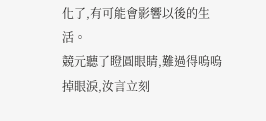化了,有可能會影響以後的生活。
競元聽了瞪圓眼睛,難過得嗚嗚掉眼淚,汝言立刻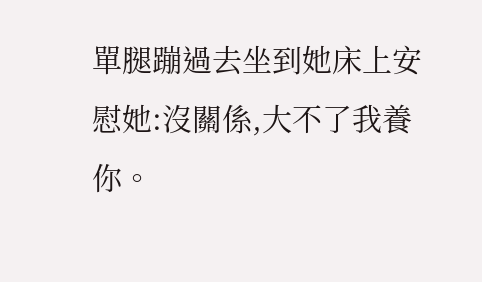單腿蹦過去坐到她床上安慰她:沒關係,大不了我養你。